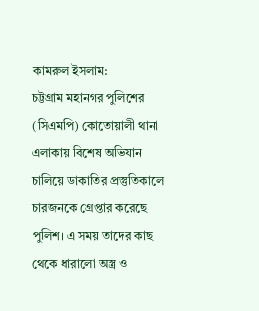কামরুল ইসলাম:
চট্টগ্রাম মহানগর পুলিশের (সিএমপি) কোতোয়ালী থানা এলাকায় বিশেষ অভিযান চালিয়ে ডাকাতির প্রস্তুতিকালে চারজনকে গ্রেপ্তার করেছে পুলিশ। এ সময় তাদের কাছ থেকে ধারালো অস্ত্র ও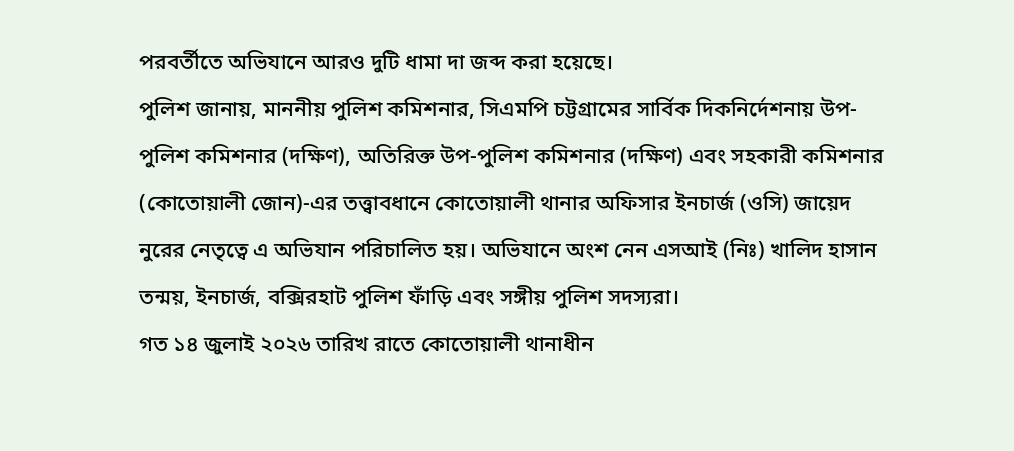পরবর্তীতে অভিযানে আরও দুটি ধামা দা জব্দ করা হয়েছে।
পুলিশ জানায়, মাননীয় পুলিশ কমিশনার, সিএমপি চট্টগ্রামের সার্বিক দিকনির্দেশনায় উপ-পুলিশ কমিশনার (দক্ষিণ), অতিরিক্ত উপ-পুলিশ কমিশনার (দক্ষিণ) এবং সহকারী কমিশনার (কোতোয়ালী জোন)-এর তত্ত্বাবধানে কোতোয়ালী থানার অফিসার ইনচার্জ (ওসি) জায়েদ নুরের নেতৃত্বে এ অভিযান পরিচালিত হয়। অভিযানে অংশ নেন এসআই (নিঃ) খালিদ হাসান তন্ময়, ইনচার্জ, বক্সিরহাট পুলিশ ফাঁড়ি এবং সঙ্গীয় পুলিশ সদস্যরা।
গত ১৪ জুলাই ২০২৬ তারিখ রাতে কোতোয়ালী থানাধীন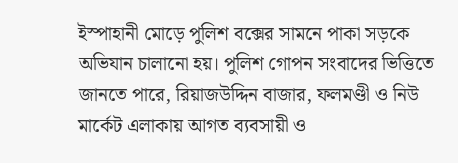ইস্পাহানী মোড়ে পুলিশ বক্সের সামনে পাকা সড়কে অভিযান চালানো হয়। পুলিশ গোপন সংবাদের ভিত্তিতে জানতে পারে, রিয়াজউদ্দিন বাজার, ফলমণ্ডী ও নিউ মার্কেট এলাকায় আগত ব্যবসায়ী ও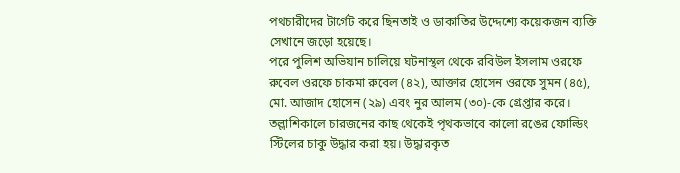পথচারীদের টার্গেট করে ছিনতাই ও ডাকাতির উদ্দেশ্যে কয়েকজন ব্যক্তি সেখানে জড়ো হয়েছে।
পরে পুলিশ অভিযান চালিয়ে ঘটনাস্থল থেকে রবিউল ইসলাম ওরফে রুবেল ওরফে চাকমা রুবেল (৪২), আক্তার হোসেন ওরফে সুমন (৪৫), মো. আজাদ হোসেন (২৯) এবং নুর আলম (৩০)-কে গ্রেপ্তার করে।
তল্লাশিকালে চারজনের কাছ থেকেই পৃথকভাবে কালো রঙের ফোল্ডিং স্টিলের চাকু উদ্ধার করা হয়। উদ্ধারকৃত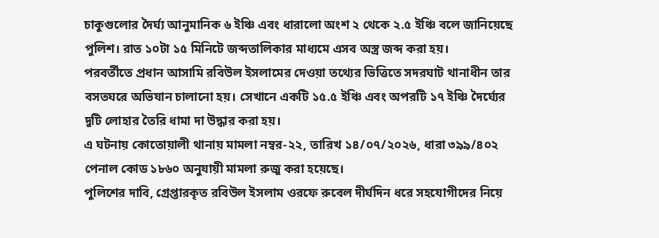চাকুগুলোর দৈর্ঘ্য আনুমানিক ৬ ইঞ্চি এবং ধারালো অংশ ২ থেকে ২.৫ ইঞ্চি বলে জানিয়েছে পুলিশ। রাত ১০টা ১৫ মিনিটে জব্দতালিকার মাধ্যমে এসব অস্ত্র জব্দ করা হয়।
পরবর্তীতে প্রধান আসামি রবিউল ইসলামের দেওয়া তথ্যের ভিত্তিতে সদরঘাট থানাধীন তার বসতঘরে অভিযান চালানো হয়। সেখানে একটি ১৫.৫ ইঞ্চি এবং অপরটি ১৭ ইঞ্চি দৈর্ঘ্যের দুটি লোহার তৈরি ধামা দা উদ্ধার করা হয়।
এ ঘটনায় কোতোয়ালী থানায় মামলা নম্বর-২২, তারিখ ১৪/০৭/২০২৬, ধারা ৩৯৯/৪০২ পেনাল কোড ১৮৬০ অনুযায়ী মামলা রুজু করা হয়েছে।
পুলিশের দাবি, গ্রেপ্তারকৃত রবিউল ইসলাম ওরফে রুবেল দীর্ঘদিন ধরে সহযোগীদের নিয়ে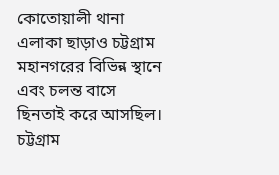কোতোয়ালী থানা এলাকা ছাড়াও চট্টগ্রাম মহানগরের বিভিন্ন স্থানে এবং চলন্ত বাসে ছিনতাই করে আসছিল।
চট্টগ্রাম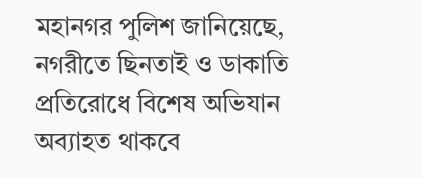মহানগর পুলিশ জানিয়েছে, নগরীতে ছিনতাই ও ডাকাতি প্রতিরোধে বিশেষ অভিযান অব্যাহত থাকবে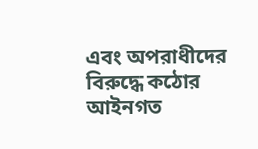এবং অপরাধীদের বিরুদ্ধে কঠোর আইনগত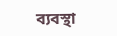ব্যবস্থা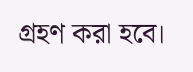গ্রহণ করা হবে।